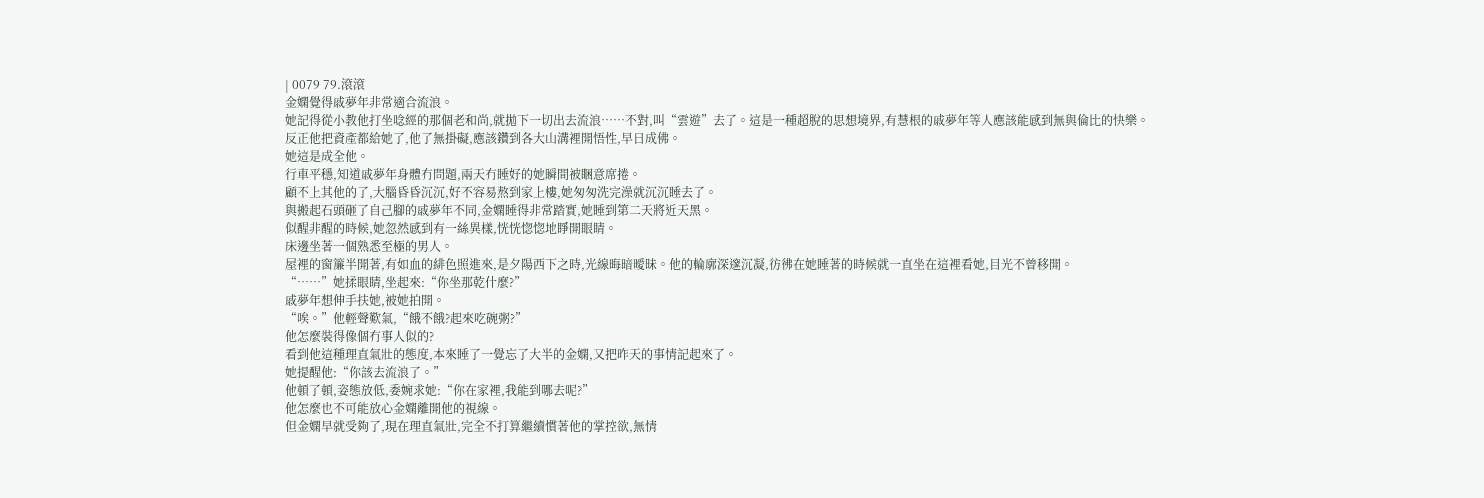| 0079 79.滾滾
金嫻覺得戚夢年非常適合流浪。
她記得從小教他打坐唸經的那個老和尚,就拋下一切出去流浪……不對,叫“雲遊”去了。這是一種超脫的思想境界,有慧根的戚夢年等人應該能感到無與倫比的快樂。反正他把資產都給她了,他了無掛礙,應該鑽到各大山溝裡開悟性,早日成佛。
她這是成全他。
行車平穩,知道戚夢年身體冇問題,兩天冇睡好的她瞬間被睏意席捲。
顧不上其他的了,大腦昏昏沉沉,好不容易熬到家上樓,她匆匆洗完澡就沉沉睡去了。
與搬起石頭砸了自己腳的戚夢年不同,金嫻睡得非常踏實,她睡到第二天將近天黑。
似醒非醒的時候,她忽然感到有一絲異樣,恍恍惚惚地睜開眼睛。
床邊坐著一個熟悉至極的男人。
屋裡的窗簾半開著,有如血的緋色照進來,是夕陽西下之時,光線晦暗曖昧。他的輪廓深邃沉凝,彷彿在她睡著的時候就一直坐在這裡看她,目光不曾移開。
“……”她揉眼睛,坐起來:“你坐那乾什麼?”
戚夢年想伸手扶她,被她拍開。
“唉。”他輕聲歎氣,“餓不餓?起來吃碗粥?”
他怎麼裝得像個冇事人似的?
看到他這種理直氣壯的態度,本來睡了一覺忘了大半的金嫻,又把昨天的事情記起來了。
她提醒他:“你該去流浪了。”
他頓了頓,姿態放低,委婉求她:“你在家裡,我能到哪去呢?”
他怎麼也不可能放心金嫻離開他的視線。
但金嫻早就受夠了,現在理直氣壯,完全不打算繼續慣著他的掌控欲,無情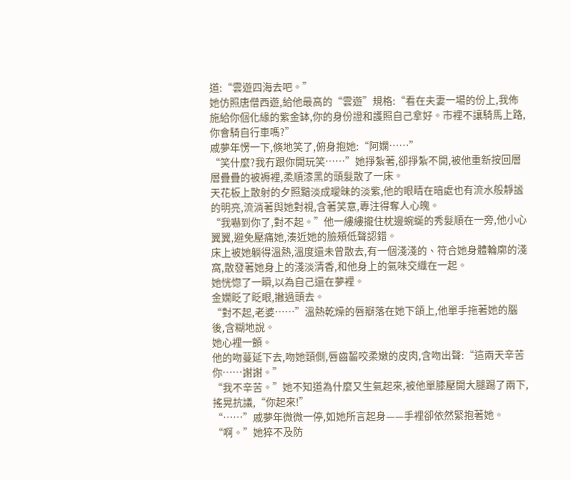道:“雲遊四海去吧。”
她仿照唐僧西遊,給他最高的“雲遊”規格:“看在夫妻一場的份上,我佈施給你個化緣的紫金缽,你的身份證和護照自己拿好。市裡不讓騎馬上路,你會騎自行車嗎?”
戚夢年愣一下,倏地笑了,俯身抱她:“阿嫻……”
“笑什麼?我冇跟你開玩笑……”她掙紮著,卻掙紮不開,被他重新按回層層疊疊的被褥裡,柔順漆黑的頭髮散了一床。
天花板上散射的夕照黯淡成曖昧的淡紫,他的眼睛在暗處也有流水般靜謐的明亮,流淌著與她對視,含著笑意,專注得奪人心魄。
“我嚇到你了,對不起。”他一縷縷攏住枕邊蜿蜒的秀髮順在一旁,他小心翼翼,避免壓痛她,湊近她的臉頰低聲認錯。
床上被她躺得溫熱,溫度還未曾散去,有一個淺淺的、符合她身體輪廓的淺窩,散發著她身上的淺淡清香,和他身上的氣味交織在一起。
她恍惚了一瞬,以為自己還在夢裡。
金嫻眨了眨眼,撇過頭去。
“對不起,老婆……”溫熱乾燥的唇瓣落在她下頜上,他單手拖著她的腦後,含糊地說。
她心裡一顫。
他的吻蔓延下去,吻她頸側,唇齒齧咬柔嫩的皮肉,含吻出聲:“這兩天辛苦你……謝謝。”
“我不辛苦。”她不知道為什麼又生氣起來,被他單膝壓開大腿踢了兩下,搖晃抗議,“你起來!”
“……”戚夢年微微一停,如她所言起身——手裡卻依然緊抱著她。
“啊。”她猝不及防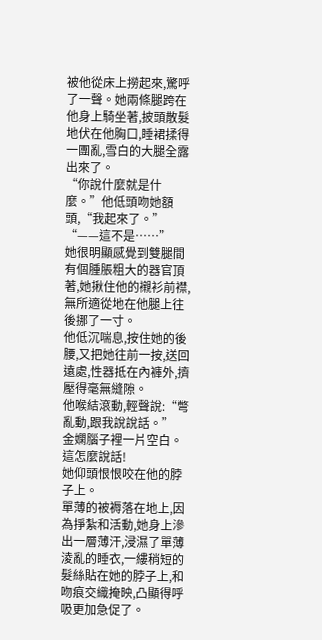被他從床上撈起來,驚呼了一聲。她兩條腿跨在他身上騎坐著,披頭散髮地伏在他胸口,睡裙揉得一團亂,雪白的大腿全露出來了。
“你說什麼就是什麼。”他低頭吻她額頭,“我起來了。”
“——這不是……”
她很明顯感覺到雙腿間有個腫脹粗大的器官頂著,她揪住他的襯衫前襟,無所適從地在他腿上往後挪了一寸。
他低沉喘息,按住她的後腰,又把她往前一按,送回遠處,性器抵在內褲外,擠壓得毫無縫隙。
他喉結滾動,輕聲說:“彆亂動,跟我說說話。”
金嫻腦子裡一片空白。
這怎麼說話!
她仰頭恨恨咬在他的脖子上。
單薄的被褥落在地上,因為掙紮和活動,她身上滲出一層薄汗,浸濕了單薄淩亂的睡衣,一縷稍短的髮絲貼在她的脖子上,和吻痕交織掩映,凸顯得呼吸更加急促了。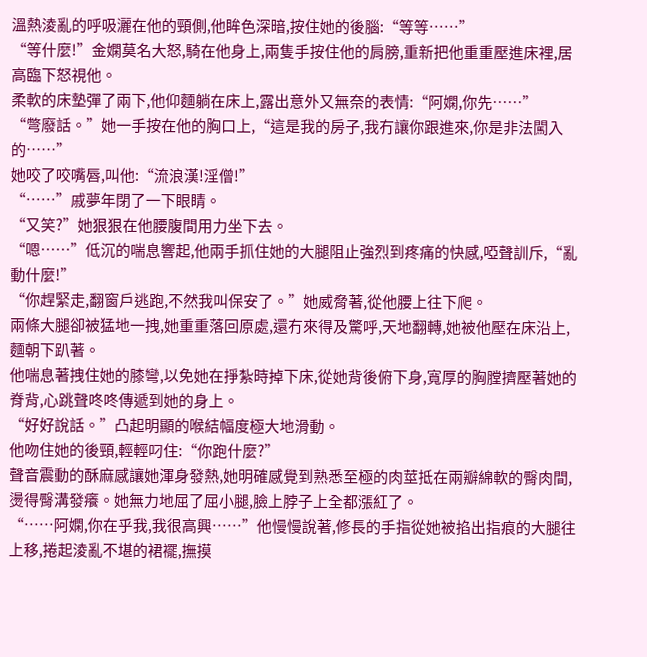溫熱淩亂的呼吸灑在他的頸側,他眸色深暗,按住她的後腦:“等等……”
“等什麼!”金嫻莫名大怒,騎在他身上,兩隻手按住他的肩膀,重新把他重重壓進床裡,居高臨下怒視他。
柔軟的床墊彈了兩下,他仰麵躺在床上,露出意外又無奈的表情:“阿嫻,你先……”
“彆廢話。”她一手按在他的胸口上,“這是我的房子,我冇讓你跟進來,你是非法闖入的……”
她咬了咬嘴唇,叫他:“流浪漢!淫僧!”
“……”戚夢年閉了一下眼睛。
“又笑?”她狠狠在他腰腹間用力坐下去。
“嗯……”低沉的喘息響起,他兩手抓住她的大腿阻止強烈到疼痛的快感,啞聲訓斥,“亂動什麼!”
“你趕緊走,翻窗戶逃跑,不然我叫保安了。”她威脅著,從他腰上往下爬。
兩條大腿卻被猛地一拽,她重重落回原處,還冇來得及驚呼,天地翻轉,她被他壓在床沿上,麵朝下趴著。
他喘息著拽住她的膝彎,以免她在掙紮時掉下床,從她背後俯下身,寬厚的胸膛擠壓著她的脊背,心跳聲咚咚傳遞到她的身上。
“好好說話。”凸起明顯的喉結幅度極大地滑動。
他吻住她的後頸,輕輕叼住:“你跑什麼?”
聲音震動的酥麻感讓她渾身發熱,她明確感覺到熟悉至極的肉莖抵在兩瓣綿軟的臀肉間,燙得臀溝發癢。她無力地屈了屈小腿,臉上脖子上全都漲紅了。
“……阿嫻,你在乎我,我很高興……”他慢慢說著,修長的手指從她被掐出指痕的大腿往上移,捲起淩亂不堪的裙襬,撫摸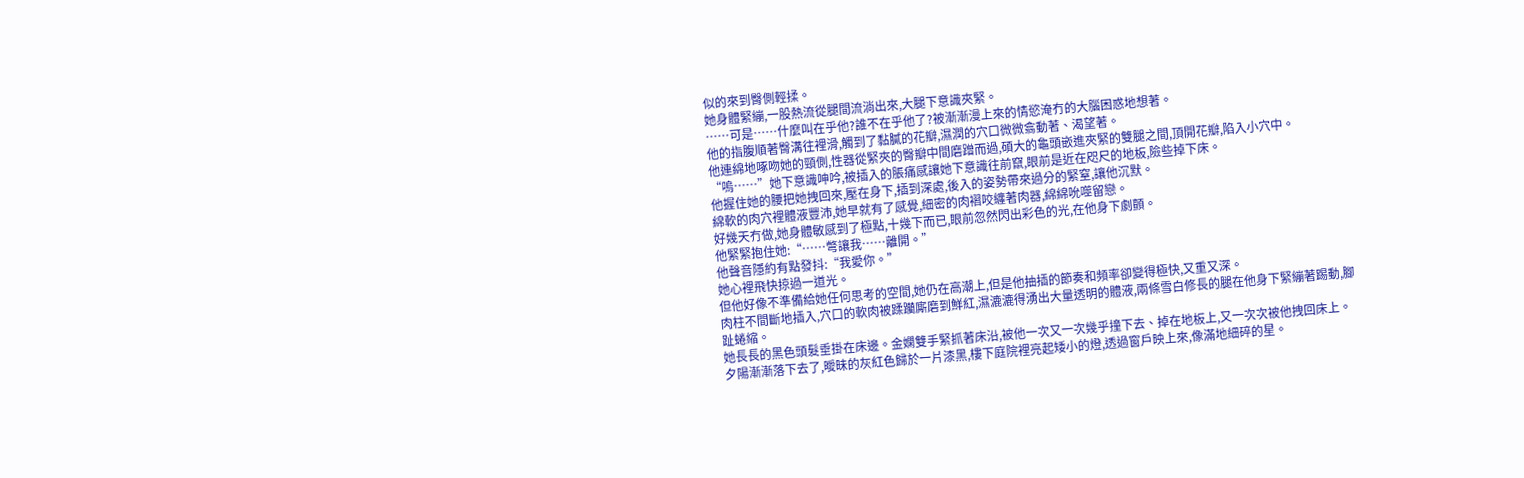似的來到臀側輕揉。
她身體緊繃,一股熱流從腿間流淌出來,大腿下意識夾緊。
……可是……什麼叫在乎他?誰不在乎他了?被漸漸漫上來的情慾淹冇的大腦困惑地想著。
他的指腹順著臀溝往裡滑,觸到了黏膩的花瓣,濕潤的穴口微微翕動著、渴望著。
他連綿地啄吻她的頸側,性器從緊夾的臀瓣中間磨蹭而過,碩大的龜頭嵌進夾緊的雙腿之間,頂開花瓣,陷入小穴中。
“嗚……”她下意識呻吟,被插入的脹痛感讓她下意識往前竄,眼前是近在咫尺的地板,險些掉下床。
他握住她的腰把她拽回來,壓在身下,插到深處,後入的姿勢帶來過分的緊窒,讓他沉默。
綿軟的肉穴裡體液豐沛,她早就有了感覺,細密的肉褶咬纏著肉器,綿綿吮噬留戀。
好幾天冇做,她身體敏感到了極點,十幾下而已,眼前忽然閃出彩色的光,在他身下劇顫。
他緊緊抱住她:“……彆讓我……離開。”
他聲音隱約有點發抖:“我愛你。”
她心裡飛快掠過一道光。
但他好像不準備給她任何思考的空間,她仍在高潮上,但是他抽插的節奏和頻率卻變得極快,又重又深。
肉柱不間斷地插入,穴口的軟肉被蹂躪廝磨到鮮紅,濕漉漉得湧出大量透明的體液,兩條雪白修長的腿在他身下緊繃著踢動,腳趾蜷縮。
她長長的黑色頭髮垂掛在床邊。金嫻雙手緊抓著床沿,被他一次又一次幾乎撞下去、掉在地板上,又一次次被他拽回床上。
夕陽漸漸落下去了,曖昧的灰紅色歸於一片漆黑,樓下庭院裡亮起矮小的燈,透過窗戶映上來,像滿地細碎的星。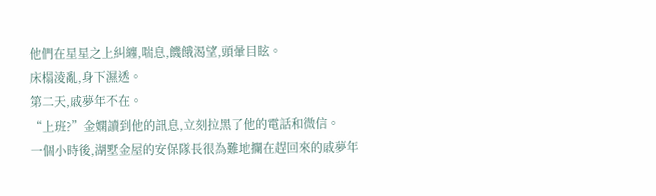他們在星星之上糾纏,喘息,饑餓渴望,頭暈目眩。
床榻淩亂,身下濕透。
第二天,戚夢年不在。
“上班?”金嫻讀到他的訊息,立刻拉黑了他的電話和微信。
一個小時後,湖墅金屋的安保隊長很為難地攔在趕回來的戚夢年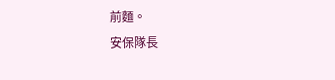前麵。
安保隊長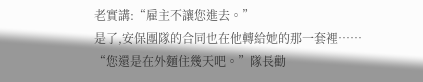老實講:“雇主不讓您進去。”
是了,安保團隊的合同也在他轉給她的那一套裡……
“您還是在外麵住幾天吧。”隊長勸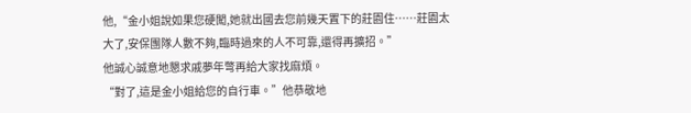他,“金小姐說如果您硬闖,她就出國去您前幾天置下的莊園住……莊園太大了,安保團隊人數不夠,臨時過來的人不可靠,還得再擴招。”
他誠心誠意地懇求戚夢年彆再給大家找麻煩。
“對了,這是金小姐給您的自行車。”他恭敬地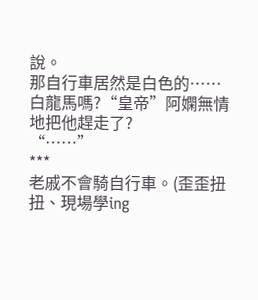說。
那自行車居然是白色的……
白龍馬嗎?“皇帝”阿嫻無情地把他趕走了?
“……”
***
老戚不會騎自行車。(歪歪扭扭、現場學ing